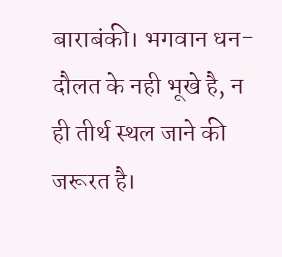बाराबंकी। भगवान धन-दौलत के नही भूखे है, न ही तीर्थ स्थल जाने की जरूरत है।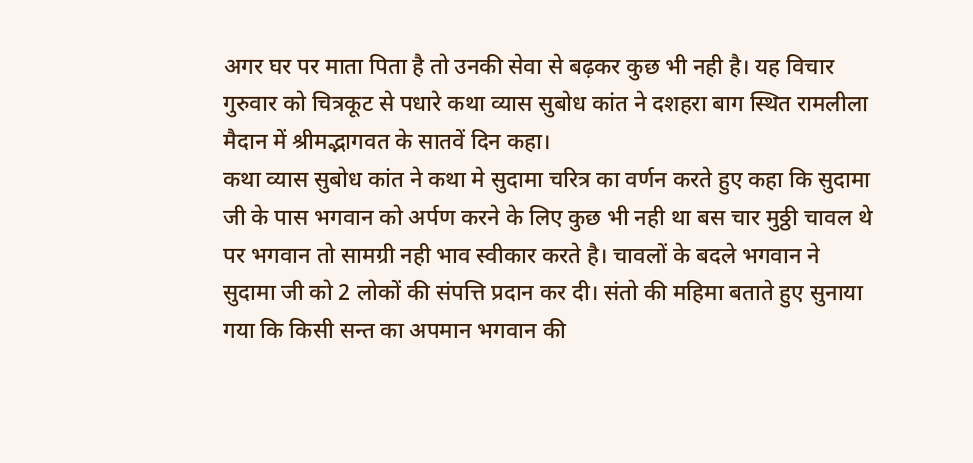अगर घर पर माता पिता है तो उनकी सेवा से बढ़कर कुछ भी नही है। यह विचार गुरुवार को चित्रकूट से पधारे कथा व्यास सुबोध कांत ने दशहरा बाग स्थित रामलीला मैदान में श्रीमद्भागवत के सातवें दिन कहा।
कथा व्यास सुबोध कांत ने कथा मे सुदामा चरित्र का वर्णन करते हुए कहा कि सुदामा जी के पास भगवान को अर्पण करने के लिए कुछ भी नही था बस चार मुठ्ठी चावल थे पर भगवान तो सामग्री नही भाव स्वीकार करते है। चावलों के बदले भगवान ने सुदामा जी को 2 लोकों की संपत्ति प्रदान कर दी। संतो की महिमा बताते हुए सुनाया गया कि किसी सन्त का अपमान भगवान की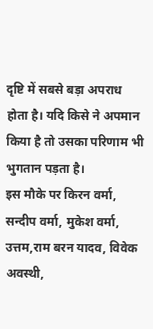दृष्टि में सबसे बड़ा अपराध होता है। यदि किसे ने अपमान किया है तो उसका परिणाम भी भुगतान पड़ता है।
इस मौके पर किरन वर्मा, सन्दीप वर्मा, मुकेश वर्मा, उत्तम,राम बरन यादव, विवेक अवस्थी,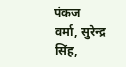पंकज वर्मा, सुरेन्द्र सिंह,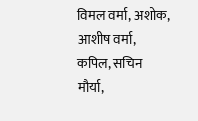विमल वर्मा, अशोक, आशीष वर्मा, कपिल, सचिन मौर्या,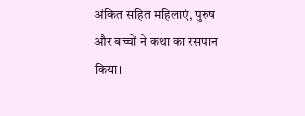अंकित सहित महिलाएं, पुरुष और बच्चों ने कथा का रसपान किया।